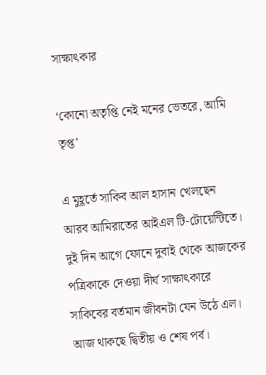সাক্ষাৎকার

‘কোনো অতৃপ্তি নেই মনের ভেতরে, আমি তৃপ্ত’

এ মুহূর্তে সাকিব আল হাসান খেলছেন আরব আমিরাতের আইএল টি-টোয়েন্টিতে। দুই দিন আগে ফোনে দুবাই থেকে আজকের পত্রিকাকে দেওয়া দীর্ঘ সাক্ষাৎকারে সাকিবের বর্তমান জীবনটা যেন উঠে এল। আজ থাকছে দ্বিতীয় ও শেষ পর্ব।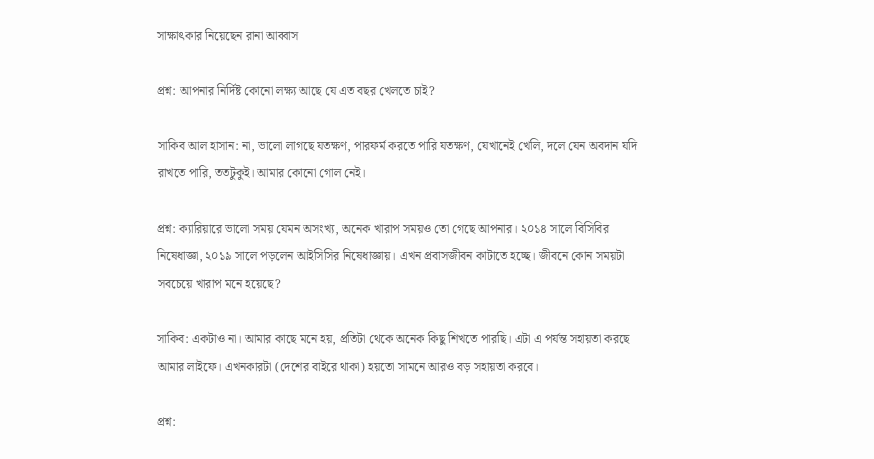সাক্ষাৎকার নিয়েছেন রানা আব্বাস

প্রশ্ন: আপনার নির্দিষ্ট কোনো লক্ষ্য আছে যে এত বছর খেলতে চাই?

সাকিব আল হাসান: না, ভালো লাগছে যতক্ষণ, পারফর্ম করতে পারি যতক্ষণ, যেখানেই খেলি, দলে যেন অবদান যদি রাখতে পারি, ততটুকুই। আমার কোনো গোল নেই।

প্রশ্ন: ক্যারিয়ারে ভালো সময় যেমন অসংখ্য, অনেক খারাপ সময়ও তো গেছে আপনার। ২০১৪ সালে বিসিবির নিষেধাজ্ঞা, ২০১৯ সালে পড়লেন আইসিসির নিষেধাজ্ঞায়। এখন প্রবাসজীবন কাটাতে হচ্ছে। জীবনে কোন সময়টা সবচেয়ে খারাপ মনে হয়েছে?

সাকিব: একটাও না। আমার কাছে মনে হয়, প্রতিটা থেকে অনেক কিছু শিখতে পারছি। এটা এ পর্যন্ত সহায়তা করছে আমার লাইফে। এখনকারটা (দেশের বাইরে থাকা) হয়তো সামনে আরও বড় সহায়তা করবে।

প্রশ্ন: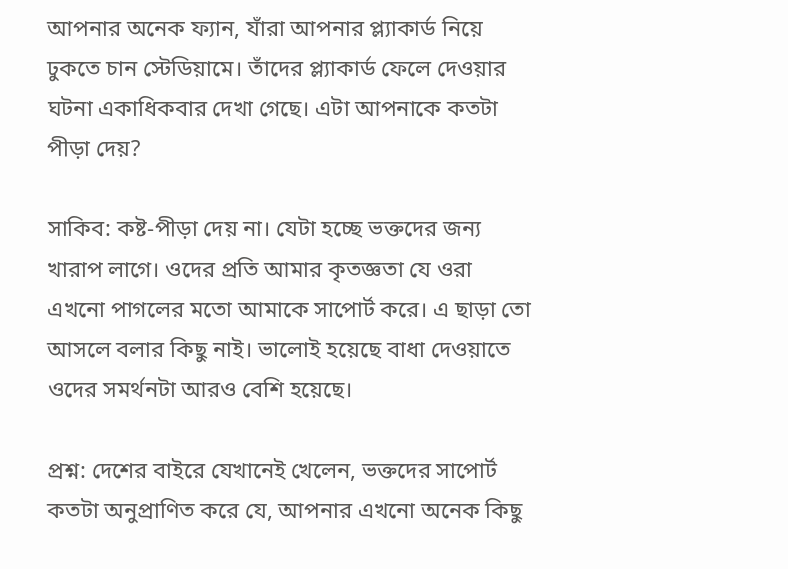আপনার অনেক ফ্যান, যাঁরা আপনার প্ল্যাকার্ড নিয়ে ঢুকতে চান স্টেডিয়ামে। তাঁদের প্ল্যাকার্ড ফেলে দেওয়ার ঘটনা একাধিকবার দেখা গেছে। এটা আপনাকে কতটা পীড়া দেয়?

সাকিব: কষ্ট-পীড়া দেয় না। যেটা হচ্ছে ভক্তদের জন্য খারাপ লাগে। ওদের প্রতি আমার কৃতজ্ঞতা যে ওরা এখনো পাগলের মতো আমাকে সাপোর্ট করে। এ ছাড়া তো আসলে বলার কিছু নাই। ভালোই হয়েছে বাধা দেওয়াতে ওদের সমর্থনটা আরও বেশি হয়েছে।

প্রশ্ন: দেশের বাইরে যেখানেই খেলেন, ভক্তদের সাপোর্ট কতটা অনুপ্রাণিত করে যে, আপনার এখনো অনেক কিছু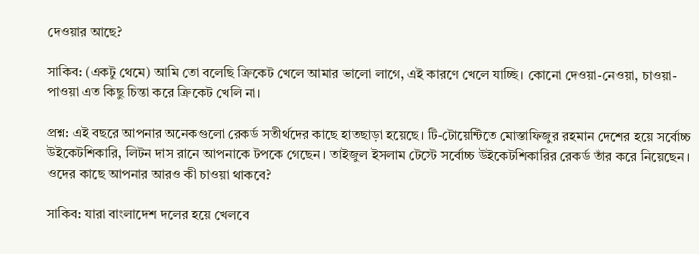দেওয়ার আছে?

সাকিব: (একটু থেমে) আমি তো বলেছি ক্রিকেট খেলে আমার ভালো লাগে, এই কারণে খেলে যাচ্ছি। কোনো দেওয়া-নেওয়া, চাওয়া-পাওয়া এত কিছু চিন্তা করে ক্রিকেট খেলি না।

প্রশ্ন: এই বছরে আপনার অনেকগুলো রেকর্ড সতীর্থদের কাছে হাতছাড়া হয়েছে। টি-টোয়েন্টিতে মোস্তাফিজুর রহমান দেশের হয়ে সর্বোচ্চ উইকেটশিকারি, লিটন দাস রানে আপনাকে টপকে গেছেন। তাইজুল ইসলাম টেস্টে সর্বোচ্চ উইকেটশিকারির রেকর্ড তাঁর করে নিয়েছেন। ওদের কাছে আপনার আরও কী চাওয়া থাকবে?

সাকিব: যারা বাংলাদেশ দলের হয়ে খেলবে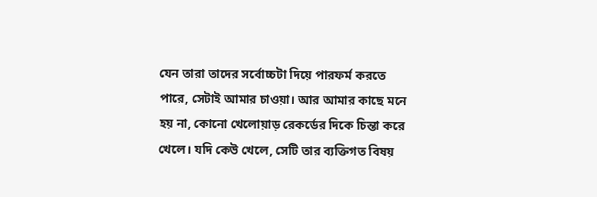যেন তারা তাদের সর্বোচ্চটা দিয়ে পারফর্ম করতে পারে, সেটাই আমার চাওয়া। আর আমার কাছে মনে হয় না, কোনো খেলোয়াড় রেকর্ডের দিকে চিন্তা করে খেলে। যদি কেউ খেলে, সেটি তার ব্যক্তিগত বিষয়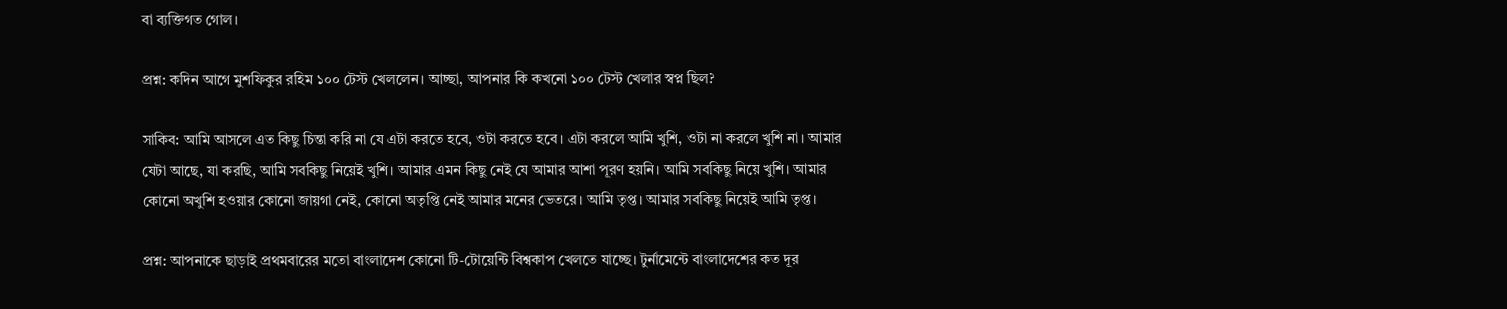বা ব্যক্তিগত গোল।

প্রশ্ন: কদিন আগে মুশফিকুর রহিম ১০০ টেস্ট খেললেন। আচ্ছা, আপনার কি কখনো ১০০ টেস্ট খেলার স্বপ্ন ছিল?

সাকিব: আমি আসলে এত কিছু চিন্তা করি না যে এটা করতে হবে, ওটা করতে হবে। এটা করলে আমি খুশি, ওটা না করলে খুশি না। আমার যেটা আছে, যা করছি, আমি সবকিছু নিয়েই খুশি। আমার এমন কিছু নেই যে আমার আশা পূরণ হয়নি। আমি সবকিছু নিয়ে খুশি। আমার কোনো অখুশি হওয়ার কোনো জায়গা নেই, কোনো অতৃপ্তি নেই আমার মনের ভেতরে। আমি তৃপ্ত। আমার সবকিছু নিয়েই আমি তৃপ্ত।

প্রশ্ন: আপনাকে ছাড়াই প্রথমবারের মতো বাংলাদেশ কোনো টি-টোয়েন্টি বিশ্বকাপ খেলতে যাচ্ছে। টুর্নামেন্টে বাংলাদেশের কত দূর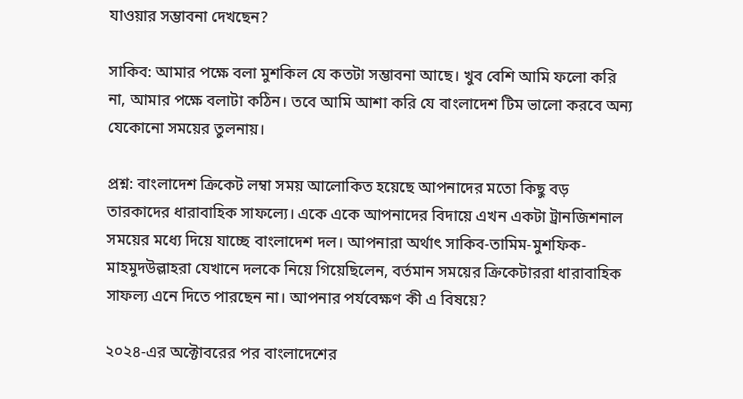যাওয়ার সম্ভাবনা দেখছেন?

সাকিব: আমার পক্ষে বলা মুশকিল যে কতটা সম্ভাবনা আছে। খুব বেশি আমি ফলো করি না, আমার পক্ষে বলাটা কঠিন। তবে আমি আশা করি যে বাংলাদেশ টিম ভালো করবে অন্য যেকোনো সময়ের তুলনায়।

প্রশ্ন: বাংলাদেশ ক্রিকেট লম্বা সময় আলোকিত হয়েছে আপনাদের মতো কিছু বড় তারকাদের ধারাবাহিক সাফল্যে। একে একে আপনাদের বিদায়ে এখন একটা ট্রানজিশনাল সময়ের মধ্যে দিয়ে যাচ্ছে বাংলাদেশ দল। আপনারা অর্থাৎ সাকিব-তামিম-মুশফিক-মাহমুদউল্লাহরা যেখানে দলকে নিয়ে গিয়েছিলেন, বর্তমান সময়ের ক্রিকেটাররা ধারাবাহিক সাফল্য এনে দিতে পারছেন না। আপনার পর্যবেক্ষণ কী এ বিষয়ে?

২০২৪-এর অক্টোবরের পর বাংলাদেশের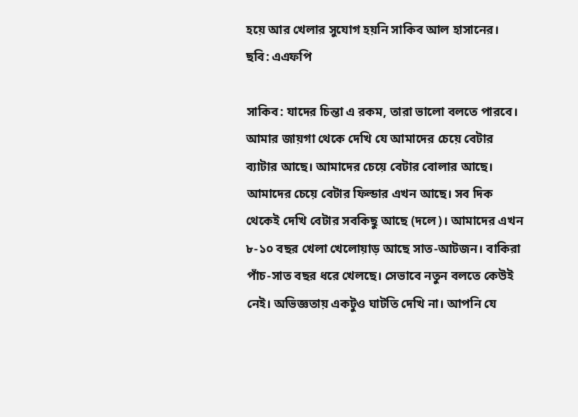হয়ে আর খেলার সুযোগ হয়নি সাকিব আল হাসানের। ছবি: এএফপি

সাকিব: যাদের চিন্তা এ রকম, তারা ভালো বলতে পারবে। আমার জায়গা থেকে দেখি যে আমাদের চেয়ে বেটার ব্যাটার আছে। আমাদের চেয়ে বেটার বোলার আছে। আমাদের চেয়ে বেটার ফিল্ডার এখন আছে। সব দিক থেকেই দেখি বেটার সবকিছু আছে (দলে)। আমাদের এখন ৮-১০ বছর খেলা খেলোয়াড় আছে সাত-আটজন। বাকিরা পাঁচ-সাত বছর ধরে খেলছে। সেভাবে নতুন বলতে কেউই নেই। অভিজ্ঞতায় একটুও ঘাটতি দেখি না। আপনি যে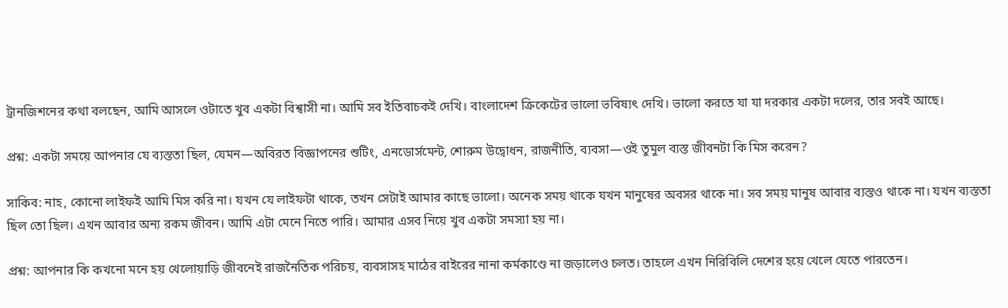ট্রানজিশনের কথা বলছেন, আমি আসলে ওটাতে খুব একটা বিশ্বাসী না। আমি সব ইতিবাচকই দেখি। বাংলাদেশ ক্রিকেটের ভালো ভবিষ্যৎ দেখি। ভালো করতে যা যা দরকার একটা দলের, তার সবই আছে।

প্রশ্ন: একটা সময়ে আপনার যে ব্যস্ততা ছিল, যেমন—অবিরত বিজ্ঞাপনের শুটিং, এনডোর্সমেন্ট, শোরুম উদ্বোধন, রাজনীতি, ব্যবসা—ওই তুমুল ব্যস্ত জীবনটা কি মিস করেন?

সাকিব: নাহ, কোনো লাইফই আমি মিস করি না। যখন যে লাইফটা থাকে, তখন সেটাই আমার কাছে ভালো। অনেক সময় থাকে যখন মানুষের অবসর থাকে না। সব সময় মানুষ আবার ব্যস্তও থাকে না। যখন ব্যস্ততা ছিল তো ছিল। এখন আবার অন্য রকম জীবন। আমি এটা মেনে নিতে পারি। আমার এসব নিয়ে খুব একটা সমস্যা হয় না।

প্রশ্ন: আপনার কি কখনো মনে হয় খেলোয়াড়ি জীবনেই রাজনৈতিক পরিচয়, ব্যবসাসহ মাঠের বাইরের নানা কর্মকাণ্ডে না জড়ালেও চলত। তাহলে এখন নিরিবিলি দেশের হয়ে খেলে যেতে পারতেন।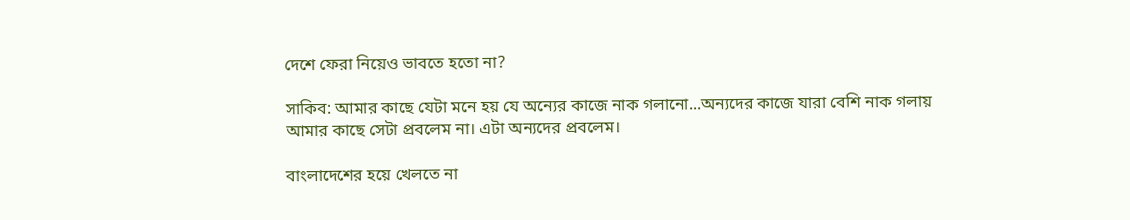দেশে ফেরা নিয়েও ভাবতে হতো না?

সাকিব: আমার কাছে যেটা মনে হয় যে অন্যের কাজে নাক গলানো...অন্যদের কাজে যারা বেশি নাক গলায় আমার কাছে সেটা প্রবলেম না। এটা অন্যদের প্রবলেম।

বাংলাদেশের হয়ে খেলতে না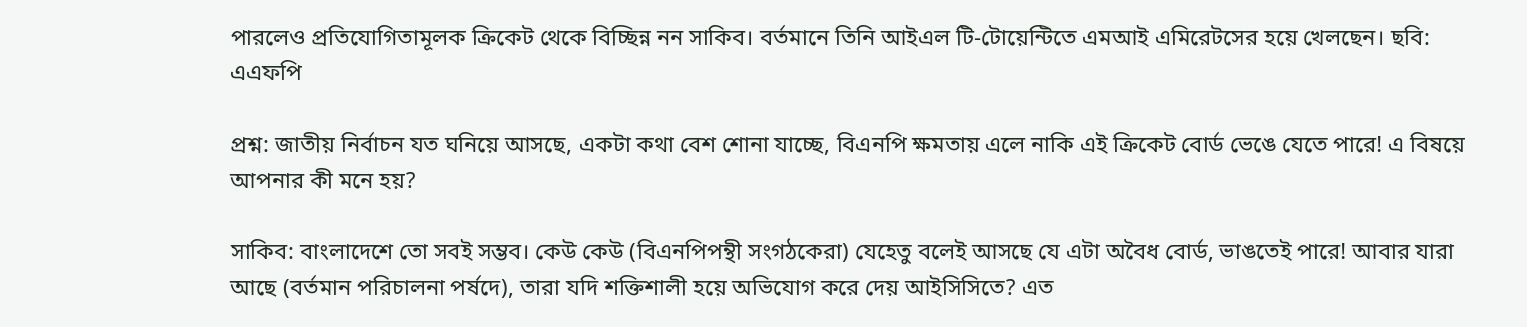পারলেও প্রতিযোগিতামূলক ক্রিকেট থেকে বিচ্ছিন্ন নন সাকিব। বর্তমানে তিনি আইএল টি-টোয়েন্টিতে এমআই এমিরেটসের হয়ে খেলছেন। ছবি: এএফপি

প্রশ্ন: জাতীয় নির্বাচন যত ঘনিয়ে আসছে, একটা কথা বেশ শোনা যাচ্ছে, বিএনপি ক্ষমতায় এলে নাকি এই ক্রিকেট বোর্ড ভেঙে যেতে পারে! এ বিষয়ে আপনার কী মনে হয়?

সাকিব: বাংলাদেশে তো সবই সম্ভব। কেউ কেউ (বিএনপিপন্থী সংগঠকেরা) যেহেতু বলেই আসছে যে এটা অবৈধ বোর্ড, ভাঙতেই পারে! আবার যারা আছে (বর্তমান পরিচালনা পর্ষদে), তারা যদি শক্তিশালী হয়ে অভিযোগ করে দেয় আইসিসিতে? এত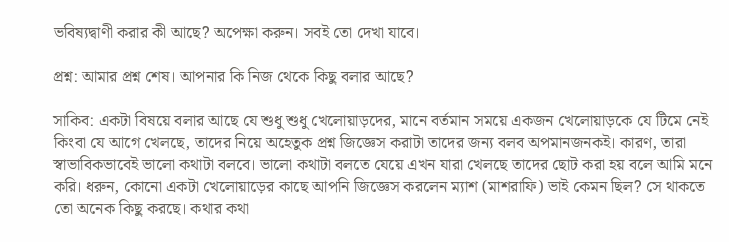ভবিষ্যদ্বাণী করার কী আছে? অপেক্ষা করুন। সবই তো দেখা যাবে।

প্রশ্ন: আমার প্রশ্ন শেষ। আপনার কি নিজ থেকে কিছু বলার আছে?

সাকিব: একটা বিষয়ে বলার আছে যে শুধু শুধু খেলোয়াড়দের, মানে বর্তমান সময়ে একজন খেলোয়াড়কে যে টিমে নেই কিংবা যে আগে খেলছে, তাদের নিয়ে অহেতুক প্রশ্ন জিজ্ঞেস করাটা তাদের জন্য বলব অপমানজনকই। কারণ, তারা স্বাভাবিকভাবেই ভালো কথাটা বলবে। ভালো কথাটা বলতে যেয়ে এখন যারা খেলছে তাদের ছোট করা হয় বলে আমি মনে করি। ধরুন, কোনো একটা খেলোয়াড়ের কাছে আপনি জিজ্ঞেস করলেন ম্যাশ (মাশরাফি) ভাই কেমন ছিল? সে থাকতে তো অনেক কিছু করছে। কথার কথা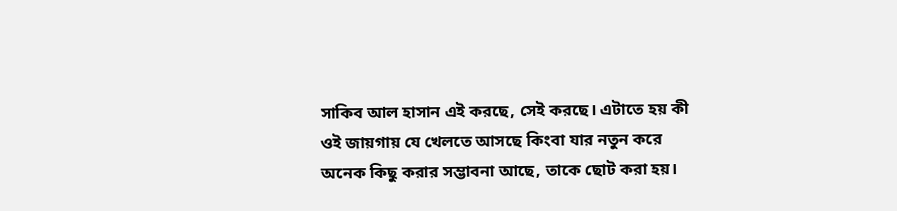সাকিব আল হাসান এই করছে, সেই করছে। এটাতে হয় কী ওই জায়গায় যে খেলতে আসছে কিংবা যার নতুন করে অনেক কিছু করার সম্ভাবনা আছে, তাকে ছোট করা হয়।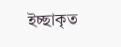ইচ্ছাকৃত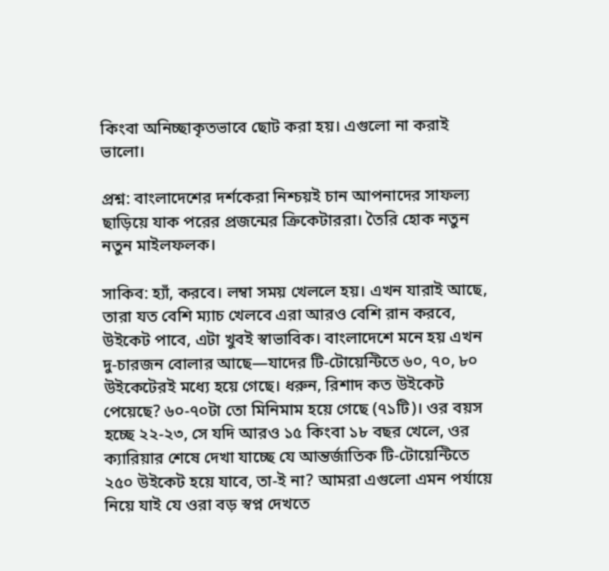কিংবা অনিচ্ছাকৃতভাবে ছোট করা হয়। এগুলো না করাই ভালো।

প্রশ্ন: বাংলাদেশের দর্শকেরা নিশ্চয়ই চান আপনাদের সাফল্য ছাড়িয়ে যাক পরের প্রজন্মের ক্রিকেটাররা। তৈরি হোক নতুন নতুন মাইলফলক।

সাকিব: হ্যাঁ, করবে। লম্বা সময় খেললে হয়। এখন যারাই আছে, তারা যত বেশি ম্যাচ খেলবে এরা আরও বেশি রান করবে, উইকেট পাবে, এটা খুবই স্বাভাবিক। বাংলাদেশে মনে হয় এখন দু-চারজন বোলার আছে—যাদের টি-টোয়েন্টিতে ৬০, ৭০, ৮০ উইকেটেরই মধ্যে হয়ে গেছে। ধরুন, রিশাদ কত উইকেট পেয়েছে? ৬০-৭০টা তো মিনিমাম হয়ে গেছে (৭১টি)। ওর বয়স হচ্ছে ২২-২৩, সে যদি আরও ১৫ কিংবা ১৮ বছর খেলে, ওর ক্যারিয়ার শেষে দেখা যাচ্ছে যে আন্তর্জাতিক টি-টোয়েন্টিতে ২৫০ উইকেট হয়ে যাবে, তা-ই না? আমরা এগুলো এমন পর্যায়ে নিয়ে যাই যে ওরা বড় স্বপ্ন দেখতে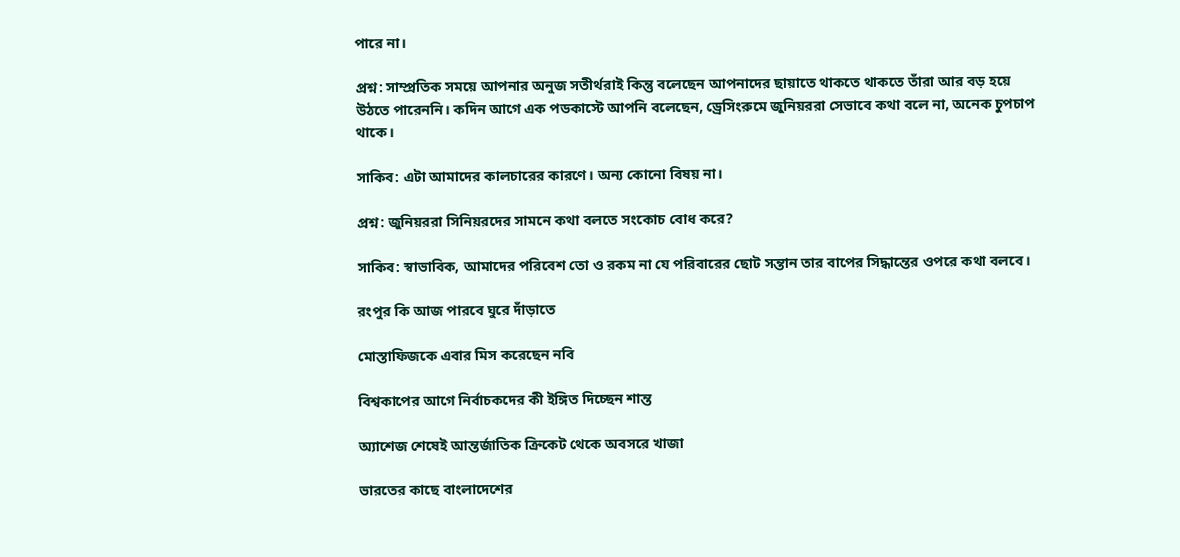পারে না।

প্রশ্ন: সাম্প্রতিক সময়ে আপনার অনুজ সতীর্থরাই কিন্তু বলেছেন আপনাদের ছায়াতে থাকতে থাকতে তাঁরা আর বড় হয়ে উঠতে পারেননি। কদিন আগে এক পডকাস্টে আপনি বলেছেন, ড্রেসিংরুমে জুনিয়ররা সেভাবে কথা বলে না, অনেক চুপচাপ থাকে।

সাকিব: এটা আমাদের কালচারের কারণে। অন্য কোনো বিষয় না।

প্রশ্ন: জুনিয়ররা সিনিয়রদের সামনে কথা বলতে সংকোচ বোধ করে?

সাকিব: স্বাভাবিক, আমাদের পরিবেশ তো ও রকম না যে পরিবারের ছোট সন্তান তার বাপের সিদ্ধান্তের ওপরে কথা বলবে।

রংপুর কি আজ পারবে ঘুরে দাঁড়াতে

মোস্তাফিজকে এবার মিস করেছেন নবি

বিশ্বকাপের আগে নির্বাচকদের কী ইঙ্গিত দিচ্ছেন শান্ত

অ্যাশেজ শেষেই আন্তর্জাতিক ক্রিকেট থেকে অবসরে খাজা

ভারতের কাছে বাংলাদেশের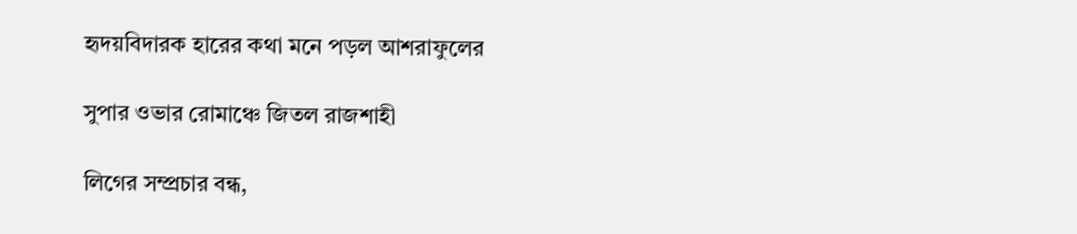হৃদয়বিদারক হারের কথা মনে পড়ল আশরাফুলের

সুপার ওভার রোমাঞ্চে জিতল রাজশাহী

লিগের সম্প্রচার বন্ধ,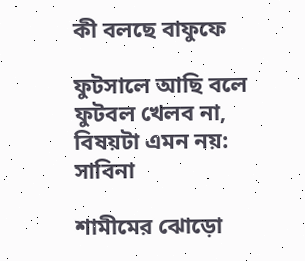কী বলছে বাফুফে

ফুটসালে আছি বলে ফুটবল খেলব না, বিষয়টা এমন নয়: সাবিনা

শামীমের ঝোড়ো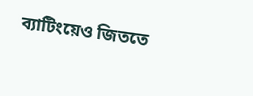ব্যাটিংয়েও জিততে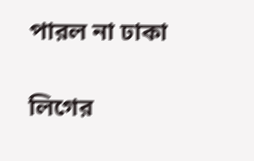পারল না ঢাকা

লিগের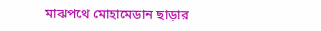মাঝপথে মোহামেডান ছাড়ার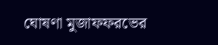ঘোষণা মুজাফফরভের